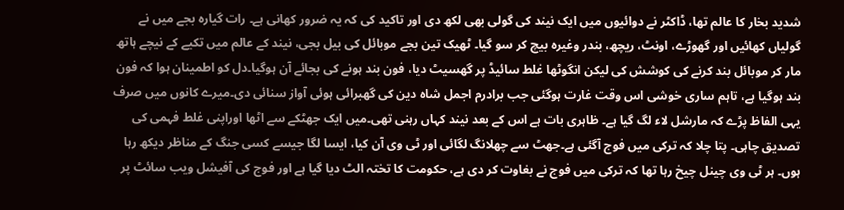شدید بخار کا عالم تھا، ڈاکٹر نے دوائیوں میں ایک نیند کی گولی بھی لکھ دی اور تاکید کی کہ یہ ضرور کھانی ہے۔ رات گیارہ بجے میں نے گولیاں کھائیں اور گھوڑے، اونٹ، ریچھ، بندر وغیرہ بیچ کر سو گیا۔ ٹھیک تین بجے موبائل کی بیل بجی، نیند کے عالم میں تکیے کے نیچے ہاتھ مار کر موبائل بند کرنے کی کوشش کی لیکن انگوٹھا غلط سائیڈ پر گھسیٹ دیا، فون بند ہونے کی بجائے آن ہوگیا۔دل کو اطمینان ہوا کہ فون بند ہوگیا ہے، تاہم ساری خوشی اس وقت غارت ہوگئی جب برادرم اجمل شاہ دین کی گھبرائی ہوئی آواز سنائی دی۔میرے کانوں میں صرف یہی الفاظ پڑے کہ مارشل لاء لگ گیا ہے۔ ظاہری بات ہے اس کے بعد نیند کہاں رہنی تھی۔میں ایک جھٹکے سے اٹھا اوراپنی غلط فہمی کی تصدیق چاہی۔ پتا چلا کہ ترکی میں فوج آگئی ہے۔جھٹ سے چھلانگ لگائی اور ٹی وی آن کیا، ایسا لگا جیسے کسی جنگ کے مناظر دیکھ رہا ہوں۔ ہر ٹی وی چینل چیخ رہا تھا کہ ترکی میں فوج نے بغاوت کر دی ہے، حکومت کا تختہ الٹ دیا گیا ہے اور فوج کی آفیشل ویب سائٹ پر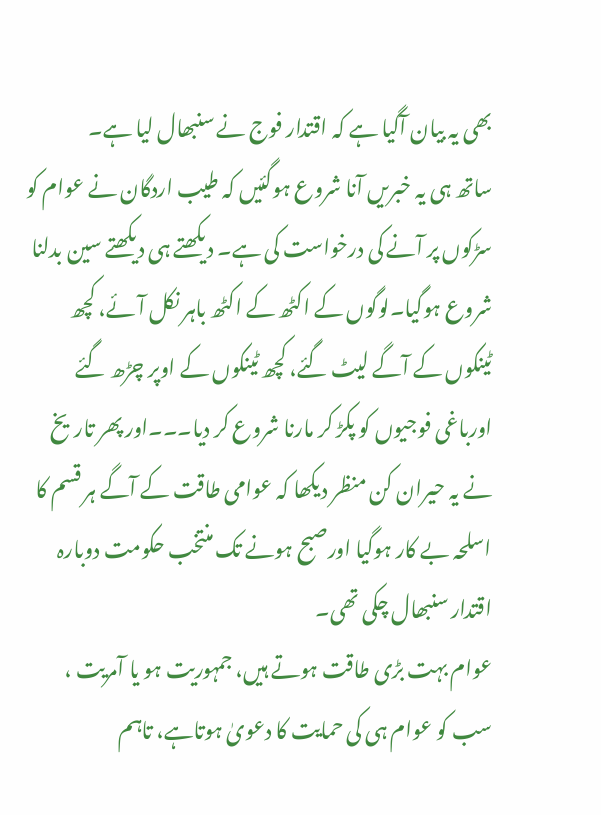بھی یہ بیان آگیا ہے کہ اقتدار فوج نے سنبھال لیا ہے۔
ساتھ ہی یہ خبریں آنا شروع ہوگئیں کہ طیب اردگان نے عوام کو سڑکوں پر آنے کی درخواست کی ہے۔ دیکھتے ہی دیکھتے سین بدلنا شروع ہوگیا۔لوگوں کے اکٹھ کے اکٹھ باہر نکل آئے، کچھ ٹینکوں کے آگے لیٹ گئے، کچھ ٹینکوں کے اوپر چڑھ گئے اورباغی فوجیوں کو پکڑ کر مارنا شروع کر دیا۔۔۔اور پھر تاریخ نے یہ حیران کن منظر دیکھا کہ عوامی طاقت کے آگے ہر قسم کا اسلحہ بے کار ہوگیا اورصبح ہونے تک منتخب حکومت دوبارہ اقتدار سنبھال چکی تھی۔
عوام بہت بڑی طاقت ہوتے ہیں، جمہوریت ہو یا آمریت ، سب کو عوام ہی کی حمایت کا دعویٰ ہوتاہے، تاہم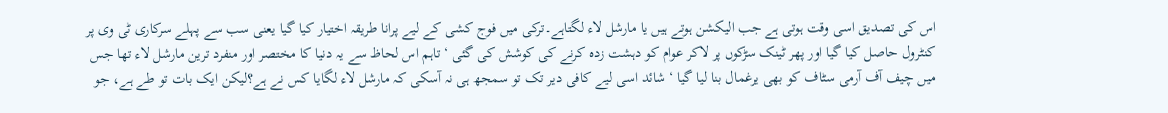اس کی تصدیق اسی وقت ہوتی ہے جب الیکشن ہوتے ہیں یا مارشل لاء لگتاہے۔ترکی میں فوج کشی کے لیے پرانا طریقہ اختیار کیا گیا یعنی سب سے پہلے سرکاری ٹی وی پر کنٹرول حاصل کیا گیا اور پھر ٹینک سڑکوں پر لاکر عوام کو دہشت زدہ کرنے کی کوشش کی گئی ‘ تاہم اس لحاظ سے یہ دنیا کا مختصر اور منفرد ترین مارشل لاء تھا جس میں چیف آف آرمی سٹاف کو بھی یرغمال بنا لیا گیا ‘ شائد اسی لیے کافی دیر تک تو سمجھ ہی نہ آسکی کہ مارشل لاء لگایا کس نے ہے؟لیکن ایک بات تو طے ہے، جو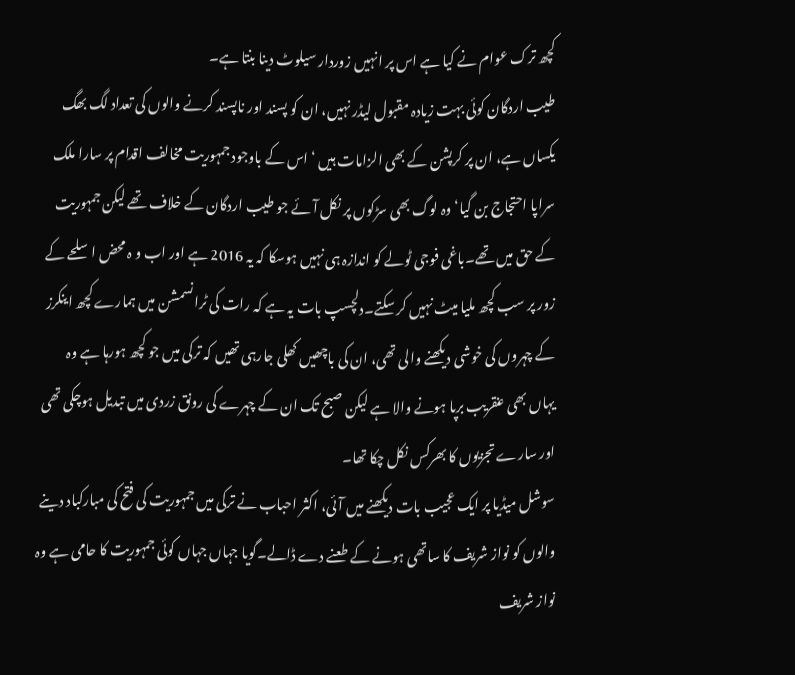کچھ ترک عوام نے کیا ہے اس پر انہیں زوردار سیلوٹ دینا بنتا ہے۔
طیب اردگان کوئی بہت زیادہ مقبول لیڈر نہیں، ان کو پسند اور ناپسند کرنے والوں کی تعداد لگ بھگ یکساں ہے، ان پر کرپشن کے بھی الزامات ہیں ‘ اس کے باوجود جمہوریت مخالف اقدام پر سارا ملک سراپا احتجاج بن گیا‘ وہ لوگ بھی سڑکوں پر نکل آئے جو طیب اردگان کے خلاف تھے لیکن جمہوریت کے حق میں تھے۔باغی فوجی ٹولے کو اندازہ ہی نہیں ہوسکا کہ یہ 2016 ہے اور اب و ہ محض اسلحے کے زور پر سب کچھ ملیا میٹ نہیں کر سکتے۔دلچسپ بات یہ ہے کہ رات کی ٹرانسمشن میں ہمارے کچھ اینکرز کے چہروں کی خوشی دیکھنے والی تھی، ان کی باچھیں کھلی جارہی تھیں کہ ترکی میں جو کچھ ہورہا ہے وہ یہاں بھی عنقریب برپا ہونے والا ہے لیکن صبح تک ان کے چہرے کی رونق زردی میں تبدیل ہوچکی تھی اور سارے تجزیوں کا بھرکس نکل چکا تھا۔
سوشل میڈیا پر ایک عجیب بات دیکھنے میں آئی، اکثر احباب نے ترکی میں جمہوریت کی فتح کی مبارکباد دینے والوں کو نواز شریف کا ساتھی ہونے کے طعنے دے ڈالے۔گویا جہاں جہاں کوئی جمہوریت کا حامی ہے وہ نواز شریف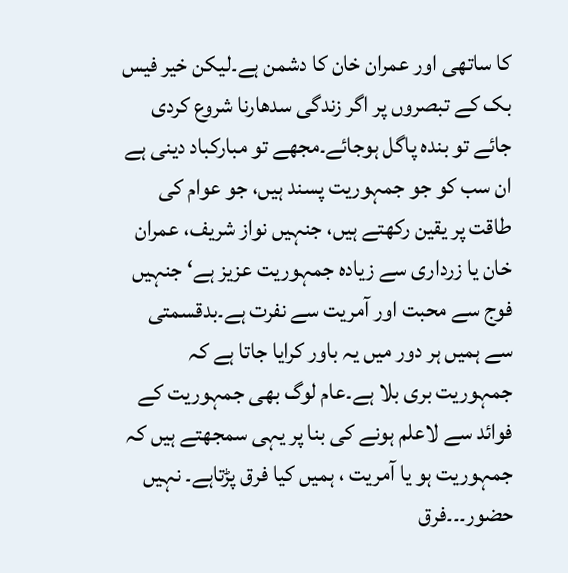کا ساتھی اور عمران خان کا دشمن ہے۔لیکن خیر فیس بک کے تبصروں پر اگر زندگی سدھارنا شروع کردی جائے تو بندہ پاگل ہوجائے۔مجھے تو مبارکباد دینی ہے ان سب کو جو جمہوریت پسند ہیں، جو عوام کی طاقت پر یقین رکھتے ہیں، جنہیں نواز شریف، عمران خان یا زرداری سے زیادہ جمہوریت عزیز ہے‘ جنہیں فوج سے محبت اور آمریت سے نفرت ہے۔بدقسمتی سے ہمیں ہر دور میں یہ باور کرایا جاتا ہے کہ جمہوریت بری بلا ہے۔عام لوگ بھی جمہوریت کے فوائد سے لاعلم ہونے کی بنا پر یہی سمجھتے ہیں کہ جمہوریت ہو یا آمریت ، ہمیں کیا فرق پڑتاہے۔ نہیں حضور۔۔۔فرق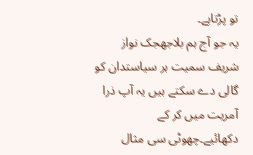تو پڑتاہے۔
یہ جو آج ہم بلاجھجک نواز شریف سمیت ہر سیاستدان کو گالی دے سکتے ہیں یہ آپ ذرا آمریت میں کر کے دکھائیے۔چھوٹی سی مثال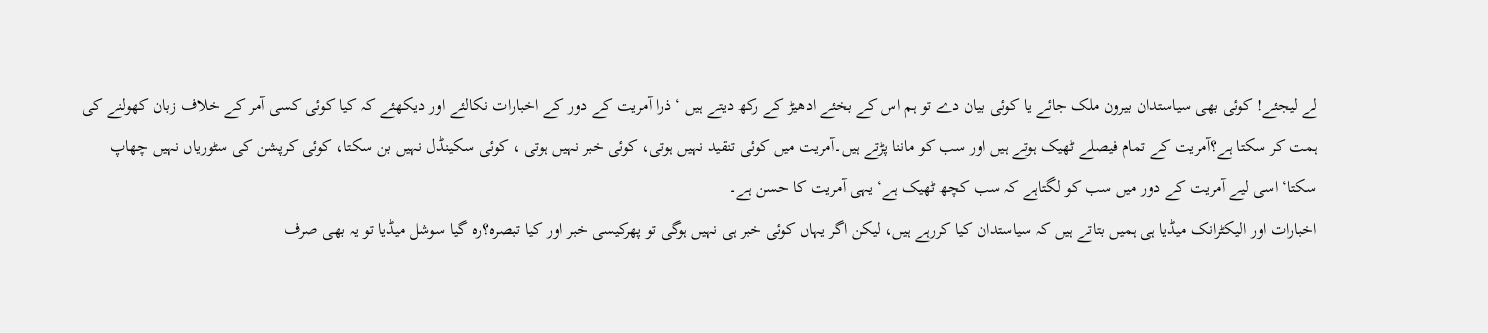لے لیجئے! کوئی بھی سیاستدان بیرون ملک جائے یا کوئی بیان دے تو ہم اس کے بخئے ادھیڑ کے رکھ دیتے ہیں ‘ ذرا آمریت کے دور کے اخبارات نکالئے اور دیکھئے کہ کیا کوئی کسی آمر کے خلاف زبان کھولنے کی ہمت کر سکتا ہے؟آمریت کے تمام فیصلے ٹھیک ہوتے ہیں اور سب کو ماننا پڑتے ہیں۔آمریت میں کوئی تنقید نہیں ہوتی، کوئی خبر نہیں ہوتی ، کوئی سکینڈل نہیں بن سکتا، کوئی کرپشن کی سٹوریاں نہیں چھاپ سکتا‘اسی لیے آمریت کے دور میں سب کو لگتاہے کہ سب کچھ ٹھیک ہے‘ یہی آمریت کا حسن ہے۔
اخبارات اور الیکٹرانک میڈیا ہی ہمیں بتاتے ہیں کہ سیاستدان کیا کررہے ہیں، لیکن اگر یہاں کوئی خبر ہی نہیں ہوگی تو پھرکیسی خبر اور کیا تبصرہ؟رہ گیا سوشل میڈیا تو یہ بھی صرف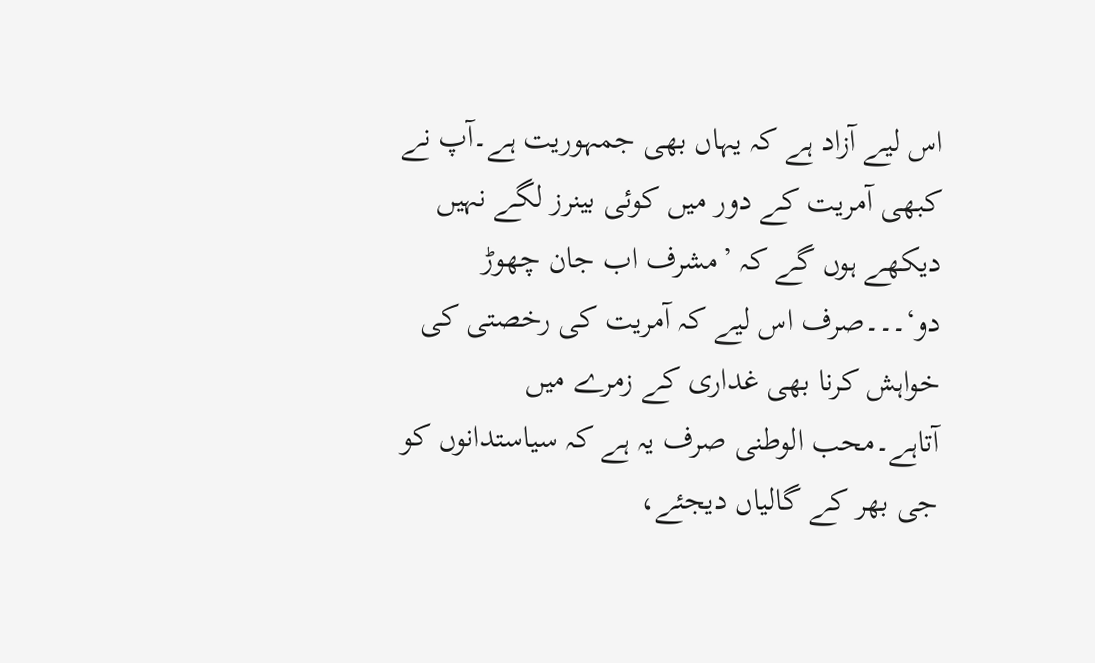اس لیے آزاد ہے کہ یہاں بھی جمہوریت ہے۔آپ نے کبھی آمریت کے دور میں کوئی بینرز لگے نہیں دیکھے ہوں گے کہ ’مشرف اب جان چھوڑ دو‘۔۔۔صرف اس لیے کہ آمریت کی رخصتی کی خواہش کرنا بھی غداری کے زمرے میں آتاہے۔محب الوطنی صرف یہ ہے کہ سیاستدانوں کو جی بھر کے گالیاں دیجئے،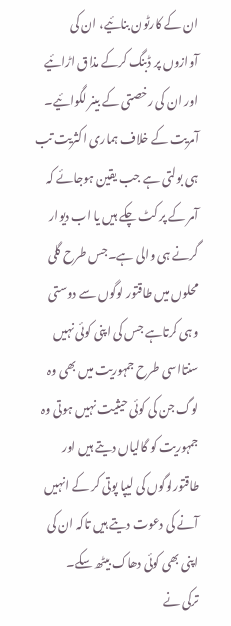ان کے کارٹون بنائیے، ان کی آوازوں پر ڈبنگ کرکے مذاق اڑائیے اور ان کی رخصتی کے بینر لگوائیے۔
آمریت کے خلاف ہماری اکثریت تب ہی بولتی ہے جب یقین ہوجائے کہ آمر کے پر کٹ چکے ہیں یا اب دیوار گرنے ہی والی ہے۔جس طرح گلی محلوں میں طاقتور لوگوں سے دوستی وہی کرتاہے جس کی اپنی کوئی نہیں سنتااسی طرح جمہوریت میں بھی وہ لوگ جن کی کوئی حیثیت نہیں ہوتی وہ جمہوریت کو گالیاں دیتے ہیں اور طاقتورلوگوں کی لیپا پوتی کر کے انہیں آنے کی دعوت دیتے ہیں تاکہ ان کی اپنی بھی کوئی دھاک بیٹھ سکے۔
ترکی نے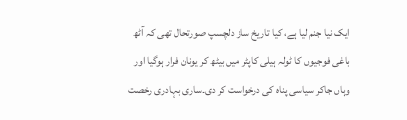ایک نیا جنم لیا ہے، کیا تاریخ ساز دلچسپ صورتحال تھی کہ آٹھ باغی فوجیوں کا ٹولہ ہیلی کاپٹر میں بیٹھ کر یونان فرار ہوگیا اور وہاں جاکر سیاسی پناہ کی درخواست کر دی۔ساری بہادری رخصت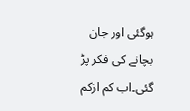ہوگئی اور جان بچانے کی فکر پڑ گئی۔اب کم ازکم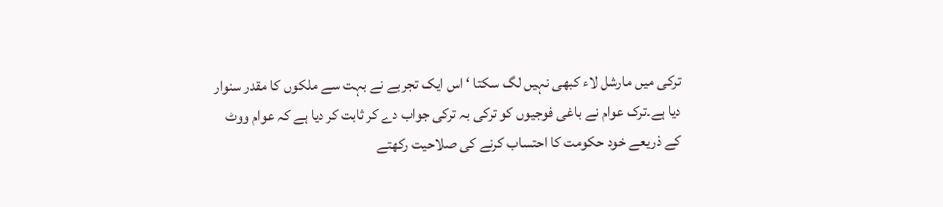ترکی میں مارشل لاء کبھی نہیں لگ سکتا ‘ اس ایک تجربے نے بہت سے ملکوں کا مقدر سنوار دیا ہے۔ترک عوام نے باغی فوجیوں کو ترکی بہ ترکی جواب دے کر ثابت کر دیا ہے کہ عوام ووٹ کے ذریعے خود حکومت کا احتساب کرنے کی صلاحیت رکھتے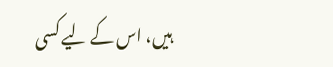ہیں، اس کے لیے کسی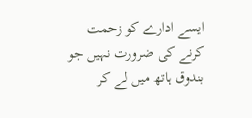ایسے ادارے کو زحمت کرنے کی ضرورت نہیں جو بندوق ہاتھ میں لے کر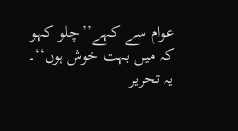عوام سے کہے’’چلو کہو کہ میں بہت خوش ہوں‘‘۔
یہ تحریر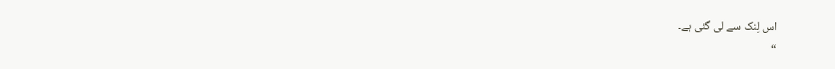اس لِنک سے لی گئی ہے۔
“